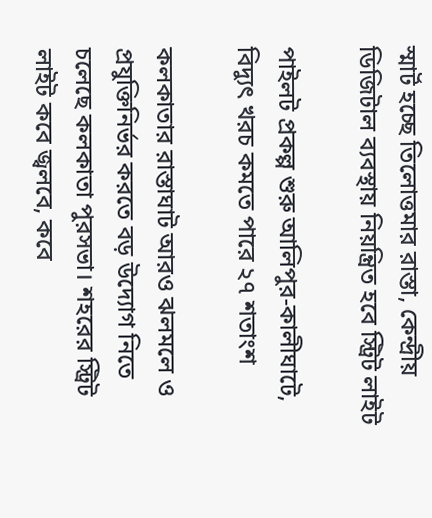স্মার্ট হচ্ছে তিলোত্তমার রাস্তা, কেন্দ্রীয় ডিজিটাল ব্যবস্থায় নিয়ন্ত্রিত হবে স্ট্রিট লাইট

পাইলট প্রকল্প শুরু আলিপুর-কালীঘাটে, বিদ্যুৎ খরচ কমতে পারে ২৭ শতাংশ

কলকাতার রাস্তাঘাট আরও ঝলমলে ও প্রযুক্তিনির্ভর করতে বড় উদ্যোগ নিতে চলেছে কলকাতা পুরসভা। শহরের স্ট্রিট লাইট কবে জ্বলবে, কবে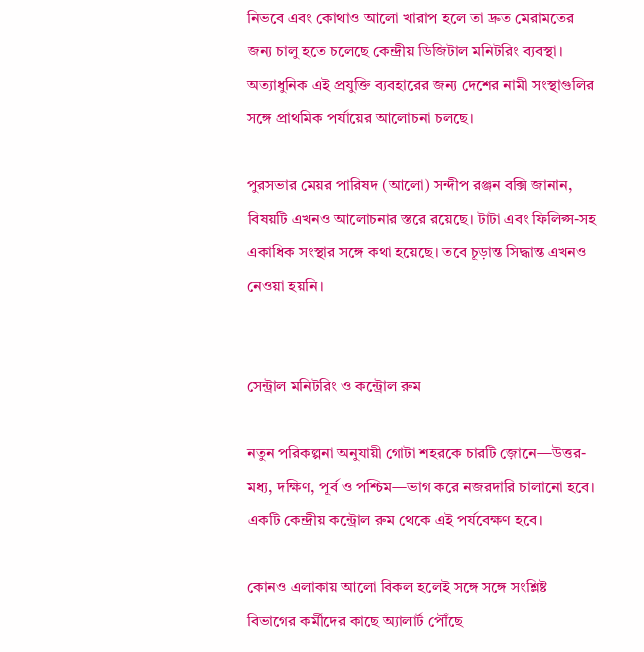নিভবে এবং কোথাও আলো খারাপ হলে তা দ্রুত মেরামতের জন্য চালু হতে চলেছে কেন্দ্রীয় ডিজিটাল মনিটরিং ব্যবস্থা। অত্যাধুনিক এই প্রযুক্তি ব্যবহারের জন্য দেশের নামী সংস্থাগুলির সঙ্গে প্রাথমিক পর্যায়ের আলোচনা চলছে।

পুরসভার মেয়র পারিষদ (আলো) সন্দীপ রঞ্জন বক্সি জানান, বিষয়টি এখনও আলোচনার স্তরে রয়েছে। টাটা এবং ফিলিপ্স-সহ একাধিক সংস্থার সঙ্গে কথা হয়েছে। তবে চূড়ান্ত সিদ্ধান্ত এখনও নেওয়া হয়নি।


সেন্ট্রাল মনিটরিং ও কন্ট্রোল রুম

নতুন পরিকল্পনা অনুযায়ী গোটা শহরকে চারটি জ়োনে—উত্তর-মধ্য, দক্ষিণ, পূর্ব ও পশ্চিম—ভাগ করে নজরদারি চালানো হবে। একটি কেন্দ্রীয় কন্ট্রোল রুম থেকে এই পর্যবেক্ষণ হবে।

কোনও এলাকায় আলো বিকল হলেই সঙ্গে সঙ্গে সংশ্লিষ্ট বিভাগের কর্মীদের কাছে অ্যালার্ট পৌঁছে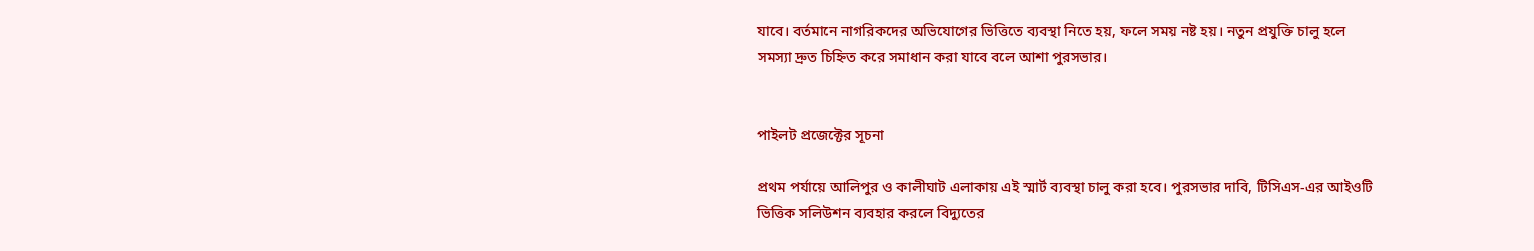যাবে। বর্তমানে নাগরিকদের অভিযোগের ভিত্তিতে ব্যবস্থা নিতে হয়, ফলে সময় নষ্ট হয়। নতুন প্রযুক্তি চালু হলে সমস্যা দ্রুত চিহ্নিত করে সমাধান করা যাবে বলে আশা পুরসভার।


পাইলট প্রজেক্টের সূচনা

প্রথম পর্যায়ে আলিপুর ও কালীঘাট এলাকায় এই স্মার্ট ব্যবস্থা চালু করা হবে। পুরসভার দাবি, টিসিএস-এর আইওটি ভিত্তিক সলিউশন ব্যবহার করলে বিদ্যুতের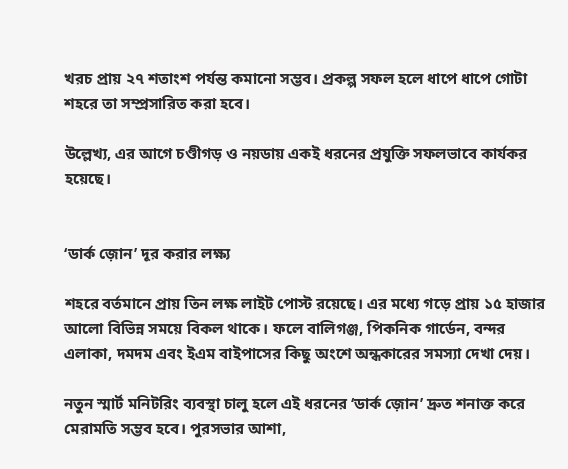খরচ প্রায় ২৭ শতাংশ পর্যন্ত কমানো সম্ভব। প্রকল্প সফল হলে ধাপে ধাপে গোটা শহরে তা সম্প্রসারিত করা হবে।

উল্লেখ্য, এর আগে চণ্ডীগড় ও নয়ডায় একই ধরনের প্রযুক্তি সফলভাবে কার্যকর হয়েছে।


‘ডার্ক জ়োন’ দূর করার লক্ষ্য

শহরে বর্তমানে প্রায় তিন লক্ষ লাইট পোস্ট রয়েছে। এর মধ্যে গড়ে প্রায় ১৫ হাজার আলো বিভিন্ন সময়ে বিকল থাকে। ফলে বালিগঞ্জ, পিকনিক গার্ডেন, বন্দর এলাকা, দমদম এবং ইএম বাইপাসের কিছু অংশে অন্ধকারের সমস্যা দেখা দেয়।

নতুন স্মার্ট মনিটরিং ব্যবস্থা চালু হলে এই ধরনের ‘ডার্ক জ়োন’ দ্রুত শনাক্ত করে মেরামতি সম্ভব হবে। পুরসভার আশা,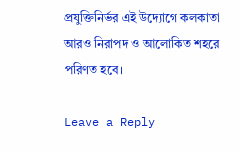প্রযুক্তিনির্ভর এই উদ্যোগে কলকাতা আরও নিরাপদ ও আলোকিত শহরে পরিণত হবে।

Leave a Reply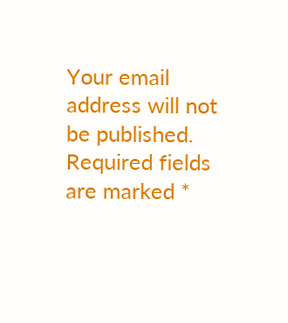Your email address will not be published. Required fields are marked *